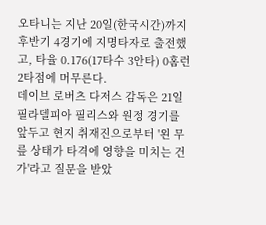오타니는 지난 20일(한국시간)까지 후반기 4경기에 지명타자로 출전했고, 타율 0.176(17타수 3안타) 0홈런 2타점에 머무른다.
데이브 로버츠 다저스 감독은 21일 필라델피아 필리스와 원정 경기를 앞두고 현지 취재진으로부터 '왼 무릎 상태가 타격에 영향을 미치는 건가'라고 질문을 받았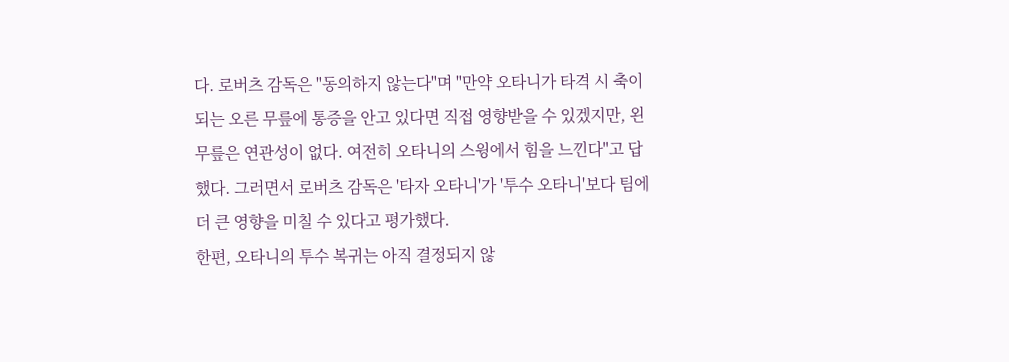다. 로버츠 감독은 "동의하지 않는다"며 "만약 오타니가 타격 시 축이 되는 오른 무릎에 통증을 안고 있다면 직접 영향받을 수 있겠지만, 왼 무릎은 연관성이 없다. 여전히 오타니의 스윙에서 힘을 느낀다"고 답했다. 그러면서 로버츠 감독은 '타자 오타니'가 '투수 오타니'보다 팀에 더 큰 영향을 미칠 수 있다고 평가했다.
한편, 오타니의 투수 복귀는 아직 결정되지 않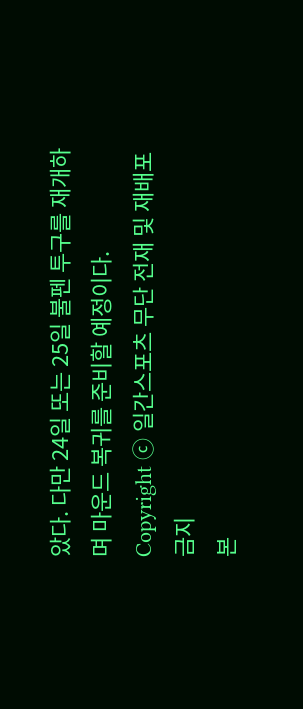았다. 다만 24일 또는 25일 불펜 투구를 재개하며 마운드 복귀를 준비할 예정이다.
Copyright ⓒ 일간스포츠 무단 전재 및 재배포 금지
본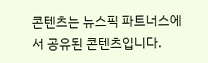콘텐츠는 뉴스픽 파트너스에서 공유된 콘텐츠입니다.